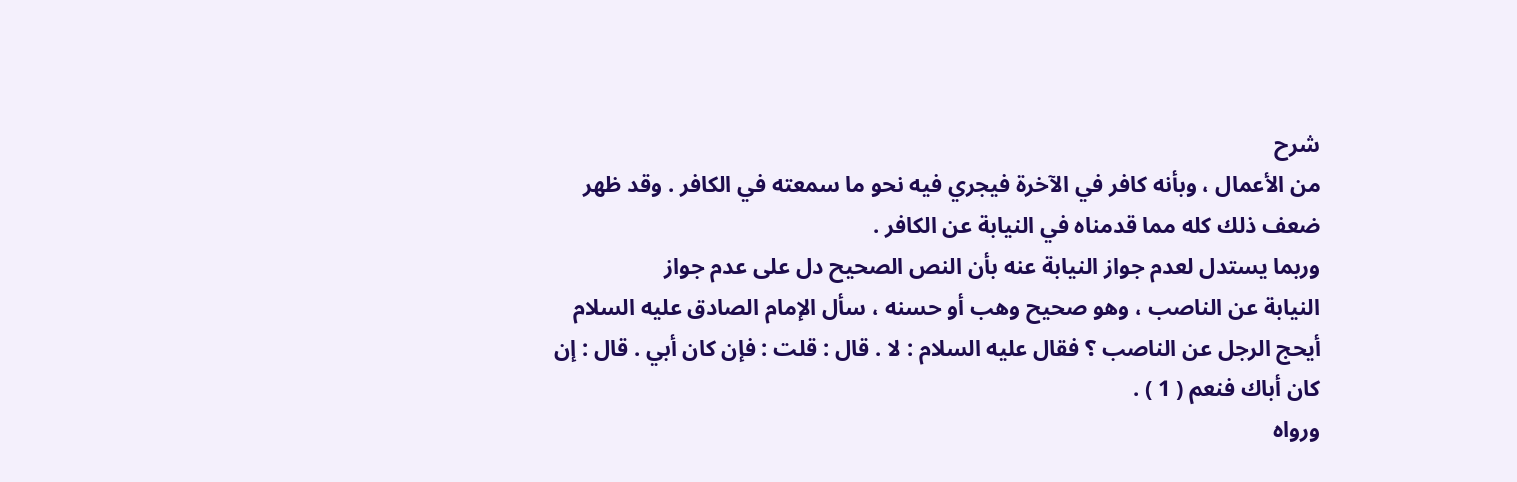شرح
من الأعمال ، وبأنه كافر في الآخرة فيجري فيه نحو ما سمعته في الكافر . وقد ظهر
ضعف ذلك كله مما قدمناه في النيابة عن الكافر .
وربما يستدل لعدم جواز النيابة عنه بأن النص الصحيح دل على عدم جواز
النيابة عن الناصب ، وهو صحيح وهب أو حسنه ، سأل الإمام الصادق عليه السلام
أيحج الرجل عن الناصب ؟ فقال عليه السلام : لا . قال : قلت : فإن كان أبي . قال : إن
كان أباك فنعم ( 1 ) .
ورواه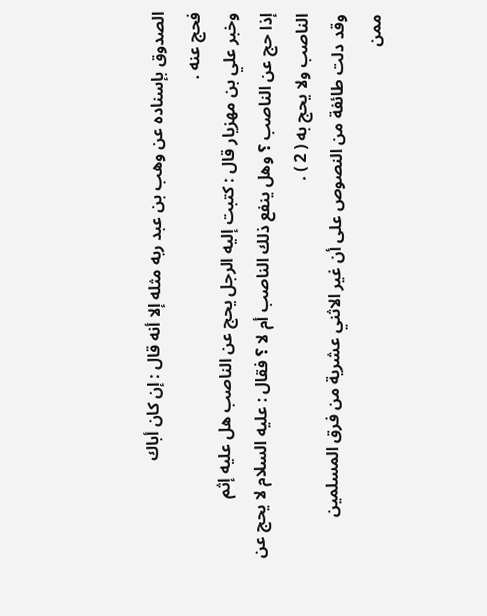الصدوق بإسناده عن وهب بن عبد ربه مثله إلا أنه قال : إن كان أباك
فحج عنه .
وخبر علي بن مهزيار قال : كتبت إليه الرجل يحج عن الناصب هل عليه إثم
إذا حج عن الناصب ؟ وهل ينفع ذلك الناصب أم لا ؟ فقال : عليه السلام لا يحج عن
الناصب ولا يحج به ( 2 ) .
وقد دلت طائفة من النصوص على أن غير الاثني عشرية من فرق المسلمين
ممن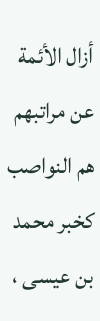أزال الأئمة عن مراتبهم هم النواصب كخبر محمد بن عيسى ،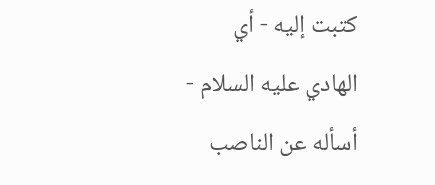كتبت إليه - أي
الهادي عليه السلام - أسأله عن الناصب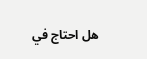هل احتاج في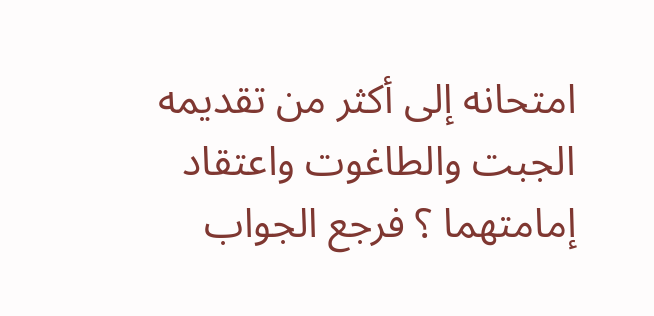امتحانه إلى أكثر من تقديمه
الجبت والطاغوت واعتقاد إمامتهما ؟ فرجع الجواب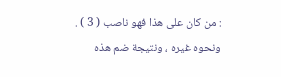: من كان على هذا فهو ناصب ( 3 ) .
ونحوه غيره ، ونتيجة ضم هذه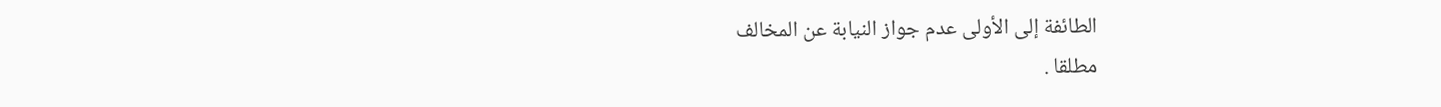الطائفة إلى الأولى عدم جواز النيابة عن المخالف
مطلقا .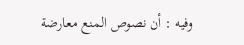وفيه : أن نصوص المنع معارضة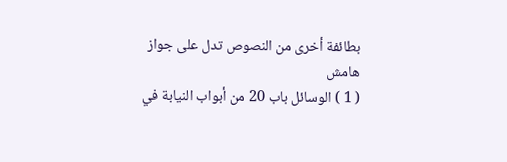بطائفة أخرى من النصوص تدل على جواز
هامش
( 1 ) الوسائل باب 20 من أبواب النيابة في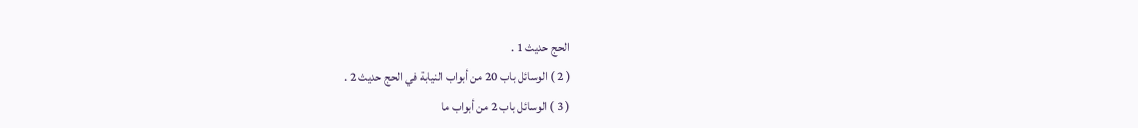الحج حديث 1 .
( 2 ) الوسائل باب 20 من أبواب النيابة في الحج حديث 2 .
( 3 ) الوسائل باب 2 من أبواب ما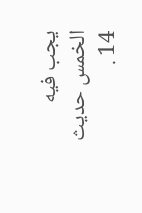يجب فيه الخمس حديث 14 .